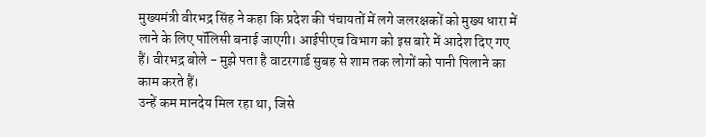मुख्यमंत्री वीरभद्र सिंह ने कहा कि प्रदेश की पंचायतों में लगे जलरक्षकों को मुख्य धारा में लाने के लिए पॉलिसी बनाई जाएगी। आईपीएच विभाग को इस बारे में आदेश दिए गए हैं। वीरभद्र बोले - मुझे पता है वाटरगार्ड सुबह से शाम तक लोगों को पानी पिलाने का काम करते हैं।
उन्हें कम मानदेय मिल रहा था, जिसे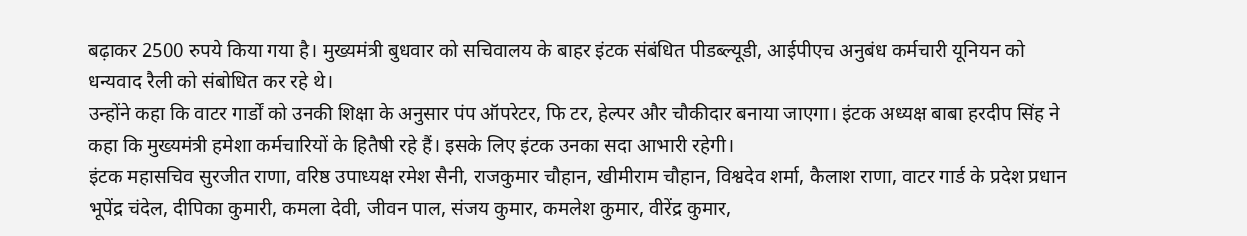बढ़ाकर 2500 रुपये किया गया है। मुख्यमंत्री बुधवार को सचिवालय के बाहर इंटक संबंधित पीडब्ल्यूडी, आईपीएच अनुबंध कर्मचारी यूनियन को धन्यवाद रैली को संबोधित कर रहे थे।
उन्होंने कहा कि वाटर गार्डों को उनकी शिक्षा के अनुसार पंप ऑपरेटर, फि टर, हेल्पर और चौकीदार बनाया जाएगा। इंटक अध्यक्ष बाबा हरदीप सिंह ने कहा कि मुख्यमंत्री हमेशा कर्मचारियों के हितैषी रहे हैं। इसके लिए इंटक उनका सदा आभारी रहेगी।
इंटक महासचिव सुरजीत राणा, वरिष्ठ उपाध्यक्ष रमेश सैनी, राजकुमार चौहान, खीमीराम चौहान, विश्वदेव शर्मा, कैलाश राणा, वाटर गार्ड के प्रदेश प्रधान भूपेंद्र चंदेल, दीपिका कुमारी, कमला देवी, जीवन पाल, संजय कुमार, कमलेश कुमार, वीरेंद्र कुमार,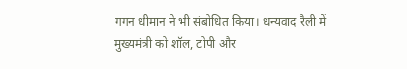गगन धीमान ने भी संबोधित किया। धन्यवाद रैली में मुख्यमंत्री को शॉल, टोपी और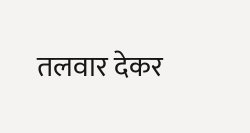तलवार देकर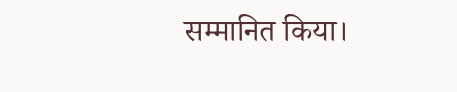सम्मानित किया।